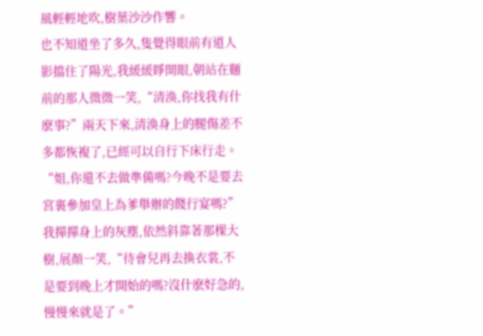風輕輕地吹,樹葉沙沙作響。
也不知道坐了多久,隻覺得眼前有道人影擋住了陽光,我緩緩睜開眼,朝站在麵前的那人微微一笑,“清渙,你找我有什麽事?”兩天下來,清渙身上的腿傷差不多都恢複了,已經可以自行下床行走。
“姐,你還不去做準備嗎?今晚不是要去宮裏參加皇上為爹舉辦的餞行宴嗎?”
我撣撣身上的灰塵,依然斜靠著那棵大樹,展顏一笑,“待會兒再去換衣裳,不是要到晚上才開始的嗎?沒什麽好急的,慢慢來就是了。”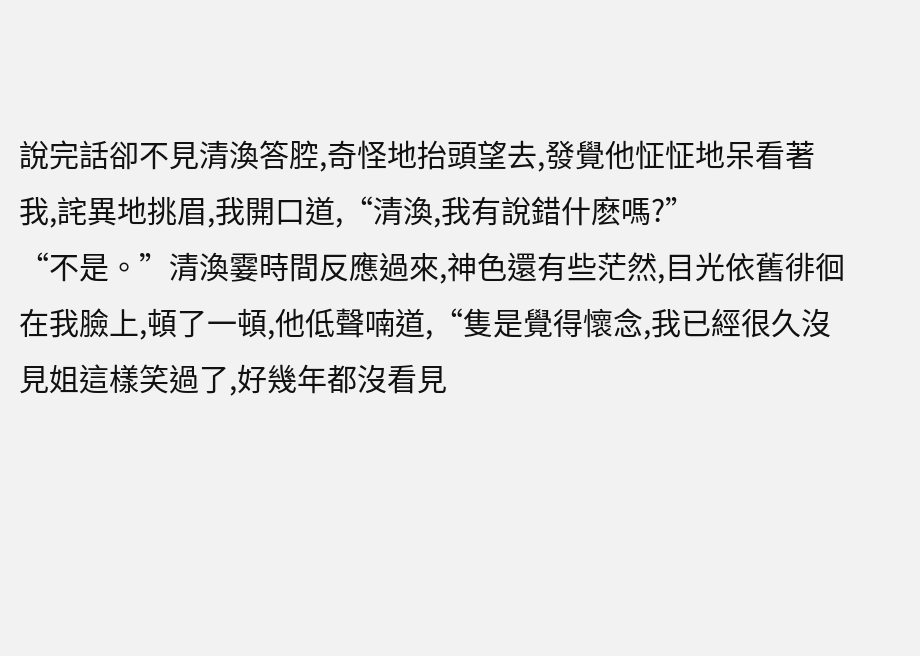說完話卻不見清渙答腔,奇怪地抬頭望去,發覺他怔怔地呆看著我,詫異地挑眉,我開口道,“清渙,我有說錯什麽嗎?”
“不是。”清渙霎時間反應過來,神色還有些茫然,目光依舊徘徊在我臉上,頓了一頓,他低聲喃道,“隻是覺得懷念,我已經很久沒見姐這樣笑過了,好幾年都沒看見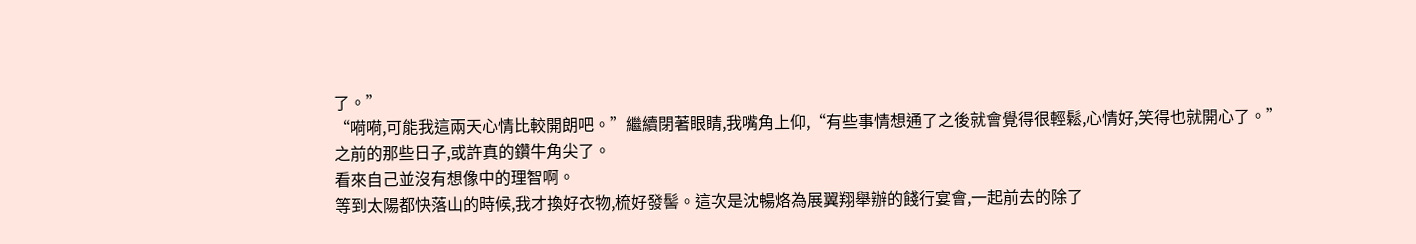了。”
“嗬嗬,可能我這兩天心情比較開朗吧。”繼續閉著眼睛,我嘴角上仰,“有些事情想通了之後就會覺得很輕鬆,心情好,笑得也就開心了。”
之前的那些日子,或許真的鑽牛角尖了。
看來自己並沒有想像中的理智啊。
等到太陽都快落山的時候,我才換好衣物,梳好發髻。這次是沈暢烙為展翼翔舉辦的餞行宴會,一起前去的除了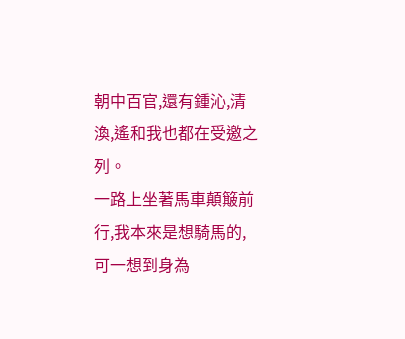朝中百官,還有鍾沁,清渙,遙和我也都在受邀之列。
一路上坐著馬車顛簸前行,我本來是想騎馬的,可一想到身為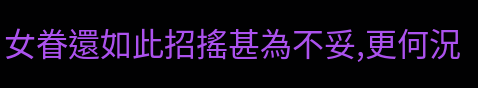女眷還如此招搖甚為不妥,更何況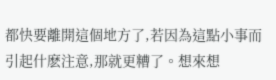都快要離開這個地方了,若因為這點小事而引起什麽注意,那就更糟了。想來想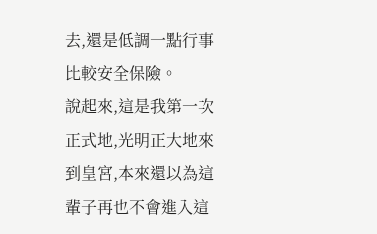去,還是低調一點行事比較安全保險。
說起來,這是我第一次正式地,光明正大地來到皇宮,本來還以為這輩子再也不會進入這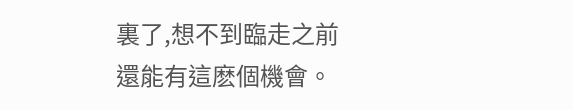裏了,想不到臨走之前還能有這麽個機會。